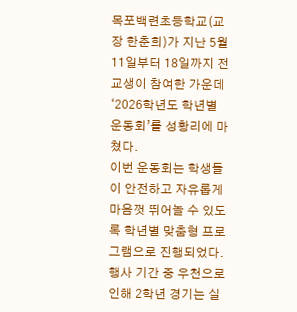목포백련초등학교(교장 한춘희)가 지난 5월 11일부터 18일까지 전교생이 참여한 가운데 ‘2026학년도 학년별 운동회’를 성황리에 마쳤다.
이번 운동회는 학생들이 안전하고 자유롭게 마음껏 뛰어놀 수 있도록 학년별 맞춤형 프로그램으로 진행되었다.
행사 기간 중 우천으로 인해 2학년 경기는 실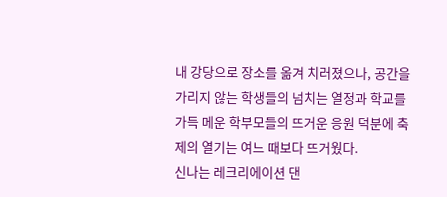내 강당으로 장소를 옮겨 치러졌으나, 공간을 가리지 않는 학생들의 넘치는 열정과 학교를 가득 메운 학부모들의 뜨거운 응원 덕분에 축제의 열기는 여느 때보다 뜨거웠다.
신나는 레크리에이션 댄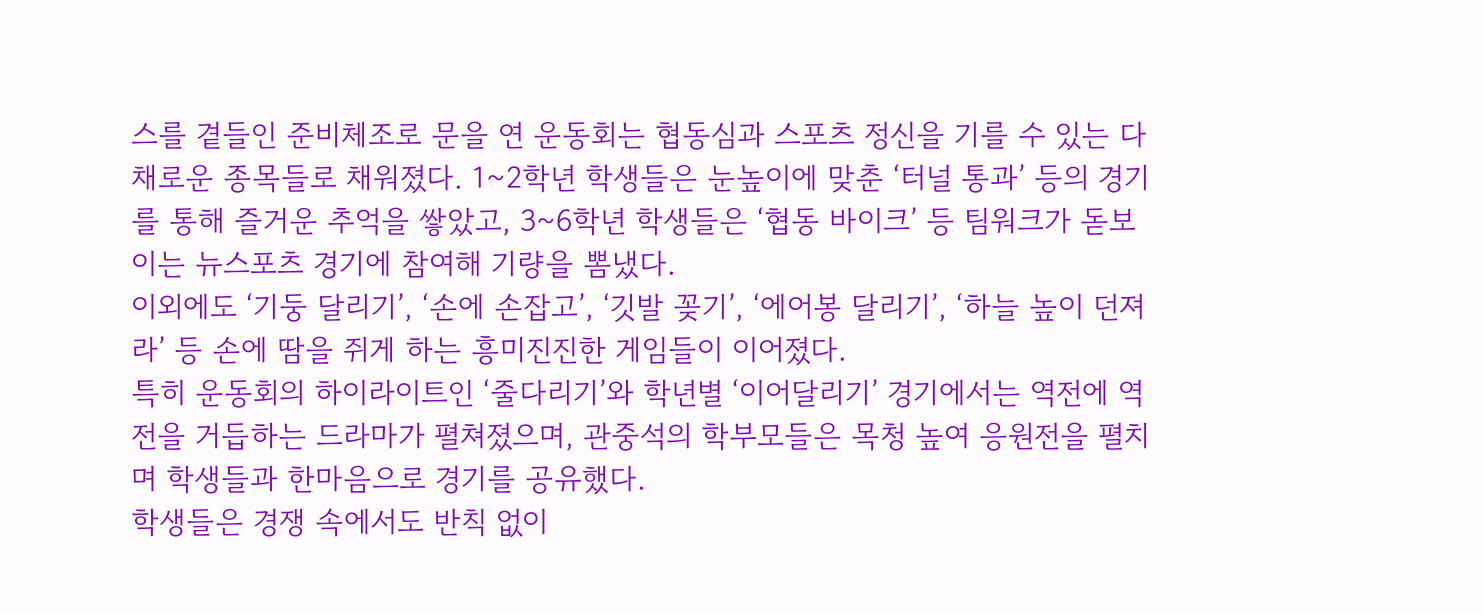스를 곁들인 준비체조로 문을 연 운동회는 협동심과 스포츠 정신을 기를 수 있는 다채로운 종목들로 채워졌다. 1~2학년 학생들은 눈높이에 맞춘 ‘터널 통과’ 등의 경기를 통해 즐거운 추억을 쌓았고, 3~6학년 학생들은 ‘협동 바이크’ 등 팀워크가 돋보이는 뉴스포츠 경기에 참여해 기량을 뽐냈다.
이외에도 ‘기둥 달리기’, ‘손에 손잡고’, ‘깃발 꽂기’, ‘에어봉 달리기’, ‘하늘 높이 던져라’ 등 손에 땀을 쥐게 하는 흥미진진한 게임들이 이어졌다.
특히 운동회의 하이라이트인 ‘줄다리기’와 학년별 ‘이어달리기’ 경기에서는 역전에 역전을 거듭하는 드라마가 펼쳐졌으며, 관중석의 학부모들은 목청 높여 응원전을 펼치며 학생들과 한마음으로 경기를 공유했다.
학생들은 경쟁 속에서도 반칙 없이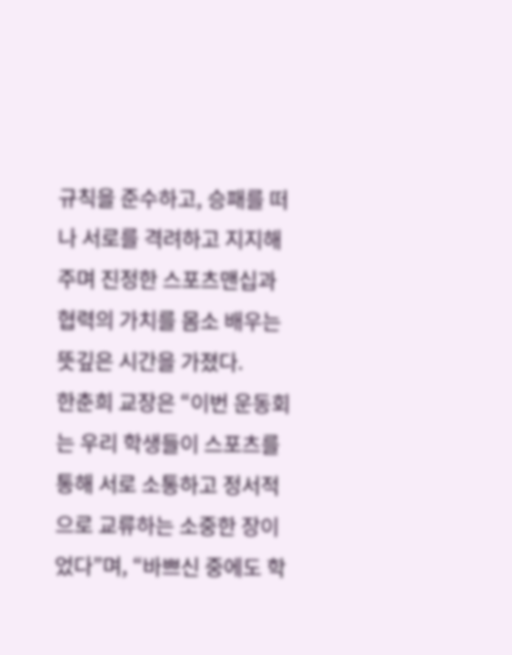규칙을 준수하고, 승패를 떠나 서로를 격려하고 지지해 주며 진정한 스포츠맨십과 협력의 가치를 몸소 배우는 뜻깊은 시간을 가졌다.
한춘희 교장은 “이번 운동회는 우리 학생들이 스포츠를 통해 서로 소통하고 정서적으로 교류하는 소중한 장이었다”며, “바쁘신 중에도 학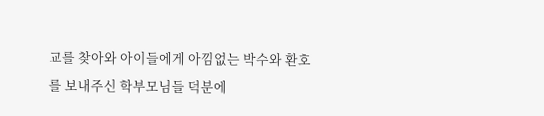교를 찾아와 아이들에게 아낌없는 박수와 환호를 보내주신 학부모님들 덕분에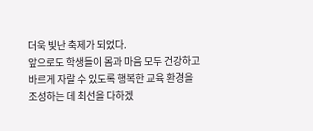더욱 빛난 축제가 되었다.
앞으로도 학생들이 몸과 마음 모두 건강하고 바르게 자랄 수 있도록 행복한 교육 환경을 조성하는 데 최선을 다하겠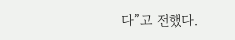다”고 전했다.